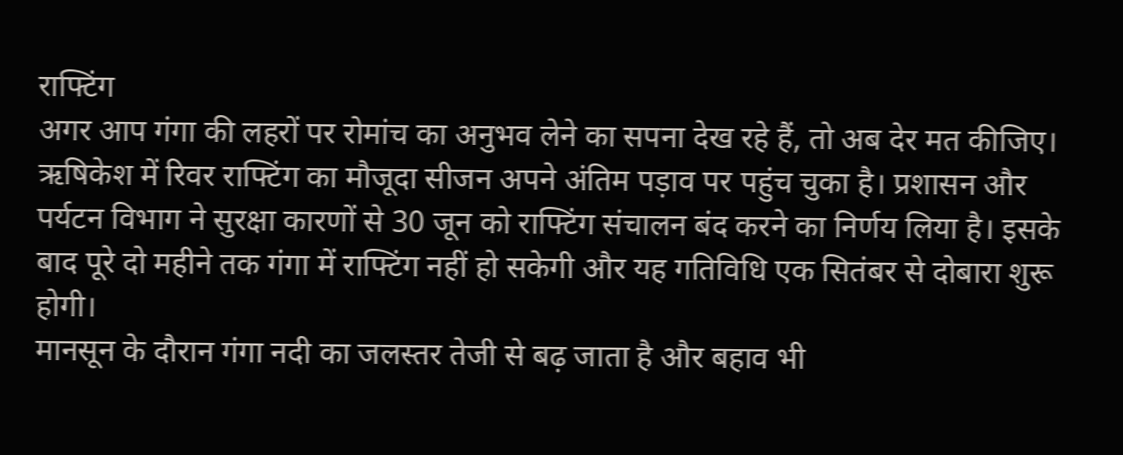राफ्टिंग
अगर आप गंगा की लहरों पर रोमांच का अनुभव लेने का सपना देख रहे हैं, तो अब देर मत कीजिए। ऋषिकेश में रिवर राफ्टिंग का मौजूदा सीजन अपने अंतिम पड़ाव पर पहुंच चुका है। प्रशासन और पर्यटन विभाग ने सुरक्षा कारणों से 30 जून को राफ्टिंग संचालन बंद करने का निर्णय लिया है। इसके बाद पूरे दो महीने तक गंगा में राफ्टिंग नहीं हो सकेगी और यह गतिविधि एक सितंबर से दोबारा शुरू होगी।
मानसून के दौरान गंगा नदी का जलस्तर तेजी से बढ़ जाता है और बहाव भी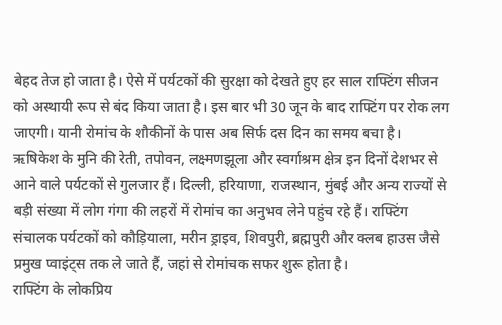बेहद तेज हो जाता है। ऐसे में पर्यटकों की सुरक्षा को देखते हुए हर साल राफ्टिंग सीजन को अस्थायी रूप से बंद किया जाता है। इस बार भी 30 जून के बाद राफ्टिंग पर रोक लग जाएगी। यानी रोमांच के शौकीनों के पास अब सिर्फ दस दिन का समय बचा है।
ऋषिकेश के मुनि की रेती, तपोवन, लक्ष्मणझूला और स्वर्गाश्रम क्षेत्र इन दिनों देशभर से आने वाले पर्यटकों से गुलजार हैं। दिल्ली, हरियाणा, राजस्थान, मुंबई और अन्य राज्यों से बड़ी संख्या में लोग गंगा की लहरों में रोमांच का अनुभव लेने पहुंच रहे हैं। राफ्टिंग संचालक पर्यटकों को कौड़ियाला, मरीन ड्राइव, शिवपुरी, ब्रह्मपुरी और क्लब हाउस जैसे प्रमुख प्वाइंट्स तक ले जाते हैं, जहां से रोमांचक सफर शुरू होता है।
राफ्टिंग के लोकप्रिय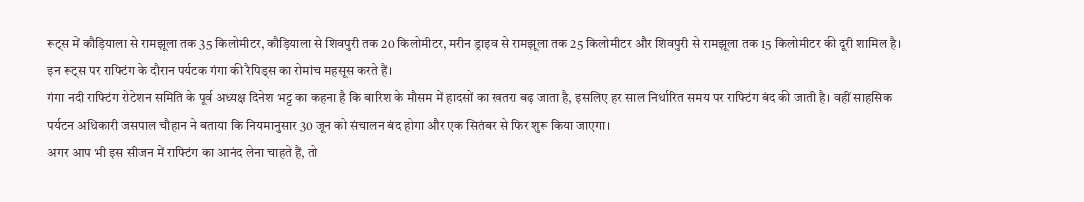रूट्स में कौड़ियाला से रामझूला तक 35 किलोमीटर, कौड़ियाला से शिवपुरी तक 20 किलोमीटर, मरीन ड्राइव से रामझूला तक 25 किलोमीटर और शिवपुरी से रामझूला तक 15 किलोमीटर की दूरी शामिल है। इन रूट्स पर राफ्टिंग के दौरान पर्यटक गंगा की रैपिड्स का रोमांच महसूस करते हैं।
गंगा नदी राफ्टिंग रोटेशन समिति के पूर्व अध्यक्ष दिनेश भट्ट का कहना है कि बारिश के मौसम में हादसों का खतरा बढ़ जाता है, इसलिए हर साल निर्धारित समय पर राफ्टिंग बंद की जाती है। वहीं साहसिक पर्यटन अधिकारी जसपाल चौहान ने बताया कि नियमानुसार 30 जून को संचालन बंद होगा और एक सितंबर से फिर शुरू किया जाएगा।
अगर आप भी इस सीजन में राफ्टिंग का आनंद लेना चाहते हैं, तो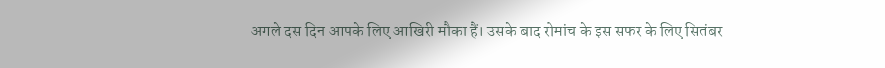अगले दस दिन आपके लिए आखिरी मौका हैं। उसके बाद रोमांच के इस सफर के लिए सितंबर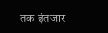तक इंतजार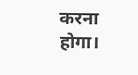करना होगा।